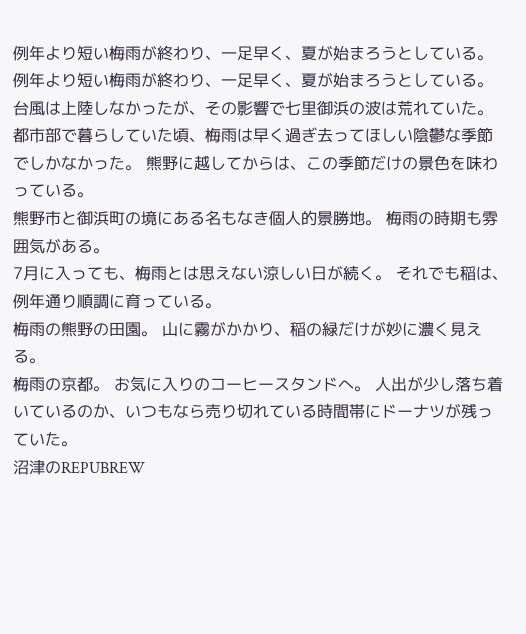例年より短い梅雨が終わり、一足早く、夏が始まろうとしている。
例年より短い梅雨が終わり、一足早く、夏が始まろうとしている。
台風は上陸しなかったが、その影響で七里御浜の波は荒れていた。
都市部で暮らしていた頃、梅雨は早く過ぎ去ってほしい陰鬱な季節でしかなかった。 熊野に越してからは、この季節だけの景色を味わっている。
熊野市と御浜町の境にある名もなき個人的景勝地。 梅雨の時期も雰囲気がある。
7月に入っても、梅雨とは思えない涼しい日が続く。 それでも稲は、例年通り順調に育っている。
梅雨の熊野の田園。 山に霧がかかり、稲の緑だけが妙に濃く見える。
梅雨の京都。 お気に入りのコーヒースタンドへ。 人出が少し落ち着いているのか、いつもなら売り切れている時間帯にドーナツが残っていた。
沼津のREPUBREW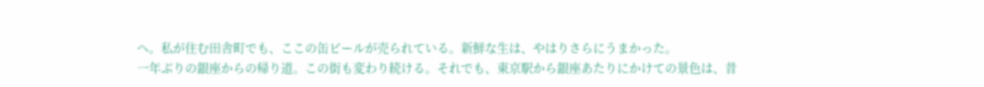へ。私が住む田舎町でも、ここの缶ビールが売られている。新鮮な生は、やはりさらにうまかった。
一年ぶりの銀座からの帰り道。この街も変わり続ける。それでも、東京駅から銀座あたりにかけての景色は、昔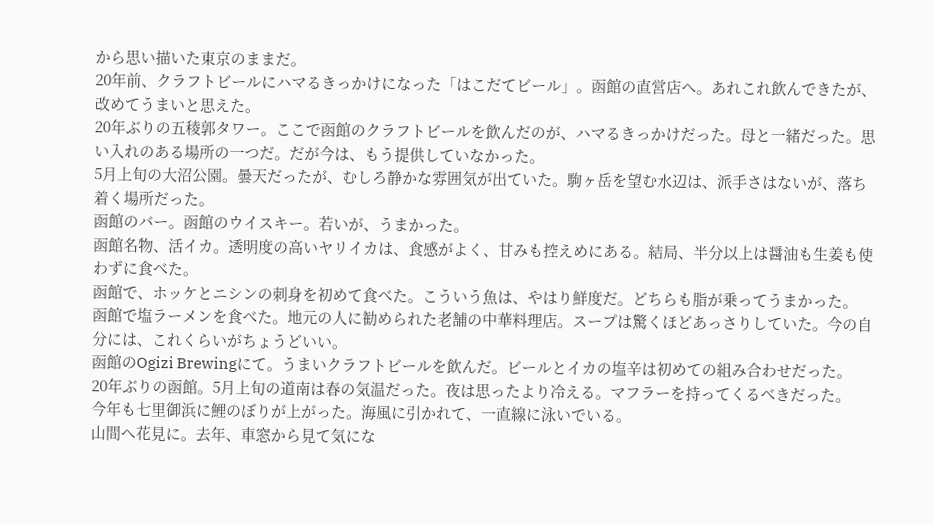から思い描いた東京のままだ。
20年前、クラフトビールにハマるきっかけになった「はこだてビール」。函館の直営店へ。あれこれ飲んできたが、改めてうまいと思えた。
20年ぶりの五稜郭タワー。ここで函館のクラフトビールを飲んだのが、ハマるきっかけだった。母と一緒だった。思い入れのある場所の一つだ。だが今は、もう提供していなかった。
5月上旬の大沼公園。曇天だったが、むしろ静かな雰囲気が出ていた。駒ヶ岳を望む水辺は、派手さはないが、落ち着く場所だった。
函館のバー。函館のウイスキー。若いが、うまかった。
函館名物、活イカ。透明度の高いヤリイカは、食感がよく、甘みも控えめにある。結局、半分以上は醤油も生姜も使わずに食べた。
函館で、ホッケとニシンの刺身を初めて食べた。こういう魚は、やはり鮮度だ。どちらも脂が乗ってうまかった。
函館で塩ラーメンを食べた。地元の人に勧められた老舗の中華料理店。スープは驚くほどあっさりしていた。今の自分には、これくらいがちょうどいい。
函館のOgizi Brewingにて。うまいクラフトビールを飲んだ。ビールとイカの塩辛は初めての組み合わせだった。
20年ぶりの函館。5月上旬の道南は春の気温だった。夜は思ったより冷える。マフラーを持ってくるべきだった。
今年も七里御浜に鯉のぼりが上がった。海風に引かれて、一直線に泳いでいる。
山間へ花見に。去年、車窓から見て気にな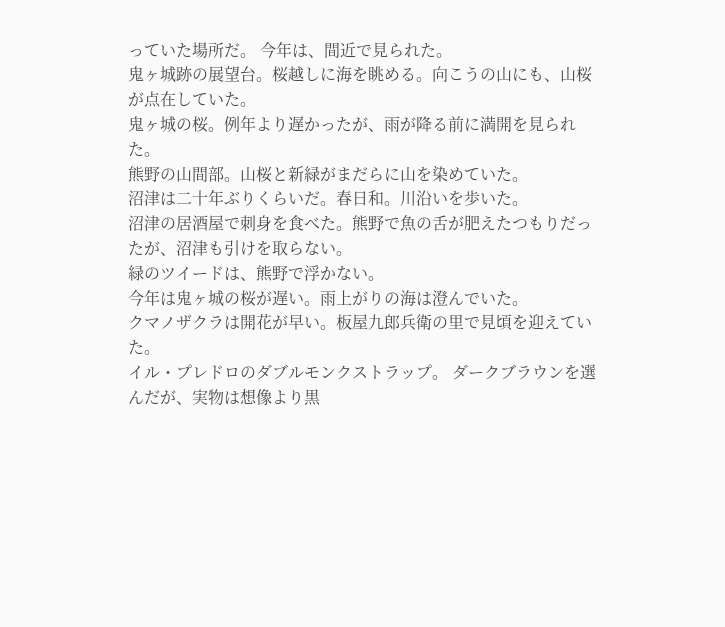っていた場所だ。 今年は、間近で見られた。
鬼ヶ城跡の展望台。桜越しに海を眺める。向こうの山にも、山桜が点在していた。
鬼ヶ城の桜。例年より遅かったが、雨が降る前に満開を見られた。
熊野の山間部。山桜と新緑がまだらに山を染めていた。
沼津は二十年ぶりくらいだ。春日和。川沿いを歩いた。
沼津の居酒屋で刺身を食べた。熊野で魚の舌が肥えたつもりだったが、沼津も引けを取らない。
緑のツイードは、熊野で浮かない。
今年は鬼ヶ城の桜が遅い。雨上がりの海は澄んでいた。
クマノザクラは開花が早い。板屋九郎兵衛の里で見頃を迎えていた。
イル・プレドロのダブルモンクストラップ。 ダークブラウンを選んだが、実物は想像より黒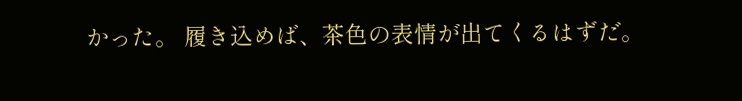かった。 履き込めば、茶色の表情が出てくるはずだ。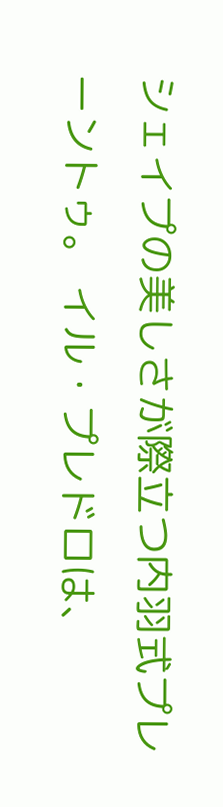シェイプの美しさが際立つ内羽式プレーントゥ。 イル・プレドロは、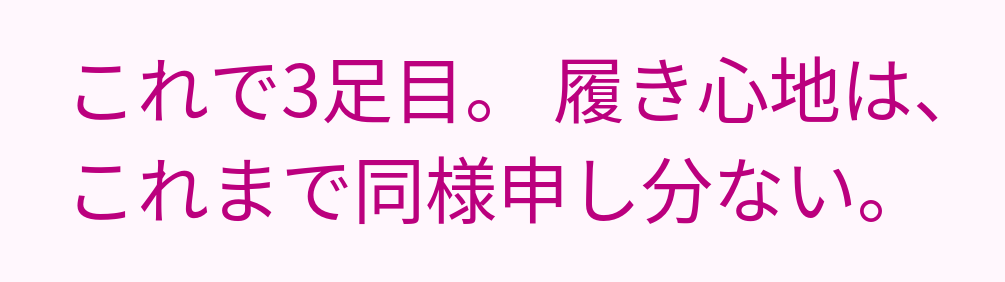これで3足目。 履き心地は、これまで同様申し分ない。